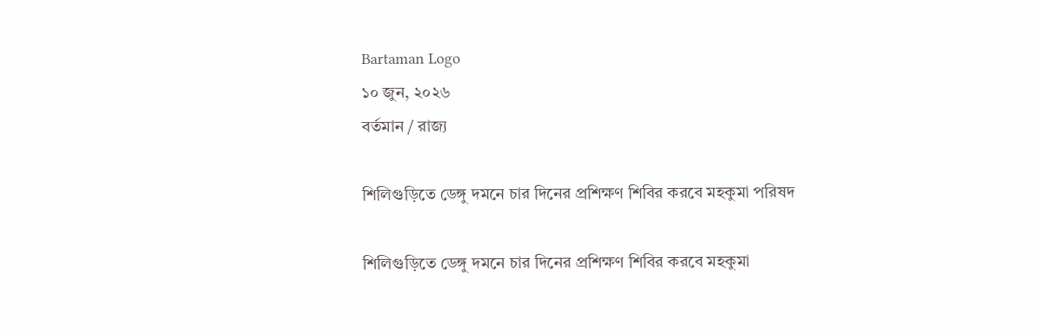Bartaman Logo
১০ জুন, ২০২৬
বর্তমান / রাজ্য

শিলিগুড়িতে ডেঙ্গু দমনে চার দিনের প্রশিক্ষণ শিবির করবে মহকুমা পরিষদ

শিলিগুড়িতে ডেঙ্গু দমনে চার দিনের প্রশিক্ষণ শিবির করবে মহকুমা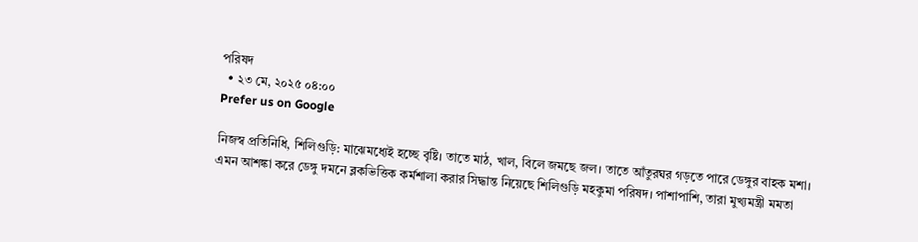পরিষদ
  • ২৩ মে, ২০২৫ ০৪:০০
Prefer us on Google

নিজস্ব প্রতিনিধি, শিলিগুড়ি: মাঝেমধ্যেই হচ্ছে বৃষ্টি। তাতে মাঠ, খাল, বিলে জমছে জল। তাতে আঁতুরঘর গড়তে পারে ডেঙ্গুর বাহক মশা। এমন আশঙ্কা করে ডেঙ্গু দমনে ব্লকভিত্তিক কর্মশালা করার সিদ্ধান্ত নিয়েছে শিলিগুড়ি মহকুমা পরিষদ। পাশাপাশি, তারা মুখ্যমন্ত্রী মমতা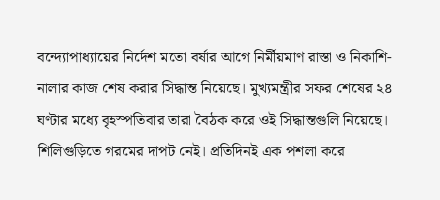বন্দ্যোপাধ্যায়ের নির্দেশ মতো বর্ষার আগে নির্মীয়মাণ রাস্তা ও নিকাশি-নালার কাজ শেষ করার সিদ্ধান্ত নিয়েছে। মুখ্যমন্ত্রীর সফর শেষের ২৪ ঘণ্টার মধ্যে বৃহস্পতিবার তারা বৈঠক করে ওই সিদ্ধান্তগুলি নিয়েছে। শিলিগুড়িতে গরমের দাপট নেই। প্রতিদিনই এক পশলা করে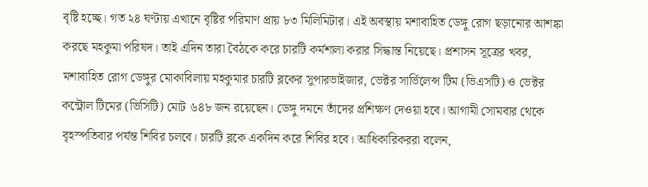বৃষ্টি হচ্ছে। গত ২৪ ঘণ্টায় এখানে বৃষ্টির পরিমাণ প্রায় ৮৩ মিলিমিটার। এই অবস্থায় মশাবাহিত ডেঙ্গু রোগ ছড়ানোর আশঙ্কা করছে মহকুমা পরিষদ। তাই এদিন তারা বৈঠকে করে চারটি কর্মশালা করার সিদ্ধান্ত নিয়েছে। প্রশাসন সূত্রের খবর, মশাবাহিত রোগ ডেঙ্গুর মোকাবিলায় মহকুমার চারটি ব্লকের সুপারভাইজার, ভেক্টর সার্ভিলেন্স টিম (ভিএসটি) ও ভেক্টর কন্ট্রোল টিমের (ভিসিটি) মোট ৬৪৮ জন রয়েছেন। ডেঙ্গু দমনে তাঁদের প্রশিক্ষণ দেওয়া হবে। আগামী সোমবার থেকে বৃহস্পতিবার পর্যন্ত শিবির চলবে। চারটি ব্লকে একদিন করে শিবির হবে। আধিকারিকররা বলেন,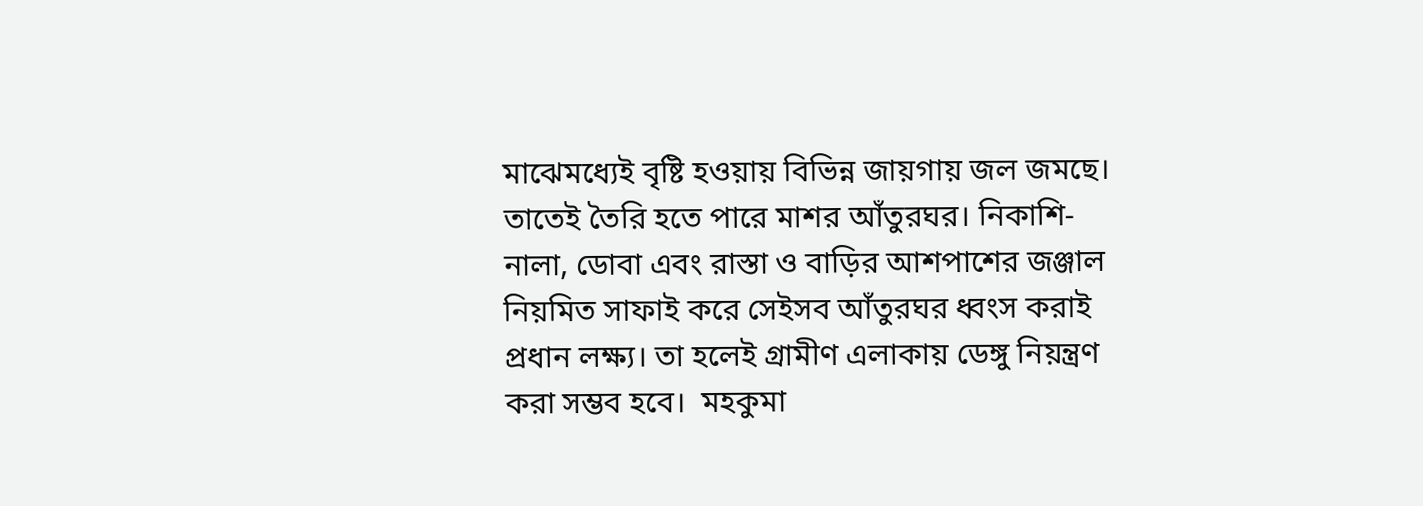মাঝেমধ্যেই বৃষ্টি হওয়ায় বিভিন্ন জায়গায় জল জমছে। তাতেই তৈরি হতে পারে মাশর আঁতুরঘর। নিকাশি-নালা, ডোবা এবং রাস্তা ও বাড়ির আশপাশের জঞ্জাল নিয়মিত সাফাই করে সেইসব আঁতুরঘর ধ্বংস করাই প্রধান লক্ষ্য। তা হলেই গ্রামীণ এলাকায় ডেঙ্গু নিয়ন্ত্রণ করা সম্ভব হবে।  মহকুমা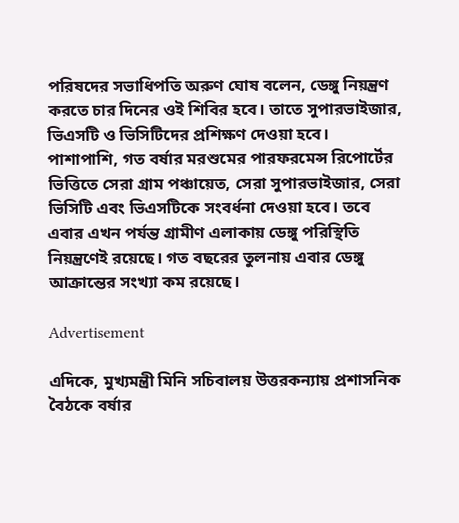পরিষদের সভাধিপতি অরুণ ঘোষ বলেন, ডেঙ্গু নিয়ন্ত্রণ করতে চার দিনের ওই শিবির হবে। তাতে সুপারভাইজার, ভিএসটি ও ভিসিটিদের প্রশিক্ষণ দেওয়া হবে। পাশাপাশি, গত বর্ষার মরশুমের পারফরমেন্স রিপোর্টের ভিত্তিতে সেরা গ্রাম পঞ্চায়েত, সেরা সুপারভাইজার, সেরা ভিসিটি এবং ভিএসটিকে সংবর্ধনা দেওয়া হবে। তবে এবার এখন পর্যন্ত গ্রামীণ এলাকায় ডেঙ্গু পরিস্থিতি নিয়ন্ত্রণেই রয়েছে। গত বছরের তুলনায় এবার ডেঙ্গু আক্রান্তের সংখ্যা কম রয়েছে।

Advertisement

এদিকে, মুখ্যমন্ত্রী মিনি সচিবালয় উত্তরকন্যায় প্রশাসনিক বৈঠকে বর্ষার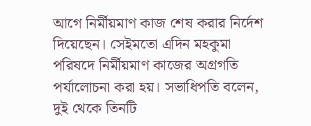আগে নির্মীয়মাণ কাজ শেষ করার নির্দেশ দিয়েছেন। সেইমতো এদিন মহকুমা পরিষদে নির্মীয়মাণ কাজের অগ্রগতি পর্যালোচনা করা হয়। সভাধিপতি বলেন, দুই থেকে তিনটি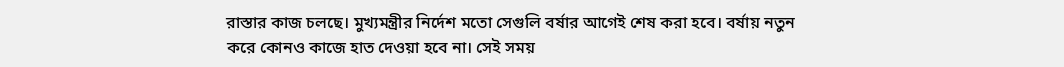রাস্তার কাজ চলছে। মুখ্যমন্ত্রীর নির্দেশ মতো সেগুলি বর্ষার আগেই শেষ করা হবে। বর্ষায় নতুন করে কোনও কাজে হাত দেওয়া হবে না। সেই সময়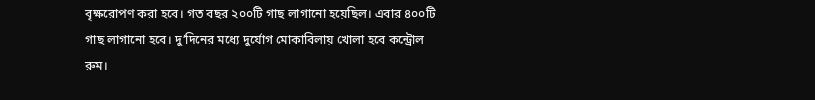বৃক্ষরোপণ করা হবে। গত বছর ২০০টি গাছ লাগানো হয়েছিল। এবার ৪০০টি গাছ লাগানো হবে। দু’দিনের মধ্যে দুর্যোগ মোকাবিলায় খোলা হবে কন্ট্রোল রুম।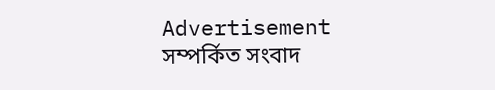Advertisement
সম্পর্কিত সংবাদ